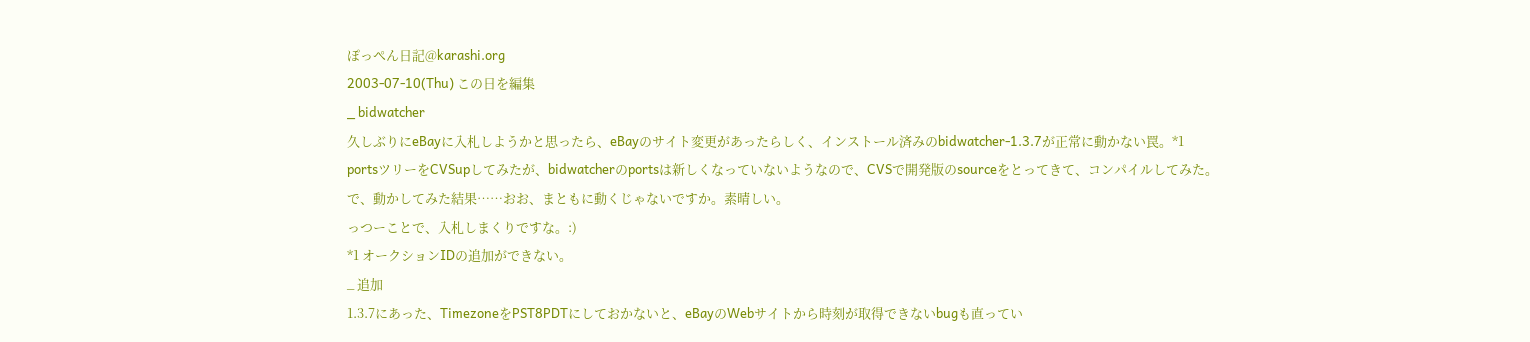ぽっぺん日記@karashi.org
2003-07-10(Thu) この日を編集
_ bidwatcher
久しぶりにeBayに入札しようかと思ったら、eBayのサイト変更があったらしく、インストール済みのbidwatcher-1.3.7が正常に動かない罠。*1
portsツリーをCVSupしてみたが、bidwatcherのportsは新しくなっていないようなので、CVSで開発版のsourceをとってきて、コンパイルしてみた。
で、動かしてみた結果……おお、まともに動くじゃないですか。素晴しい。
っつーことで、入札しまくりですな。:)
*1 オークションIDの追加ができない。
_ 追加
1.3.7にあった、TimezoneをPST8PDTにしておかないと、eBayのWebサイトから時刻が取得できないbugも直ってい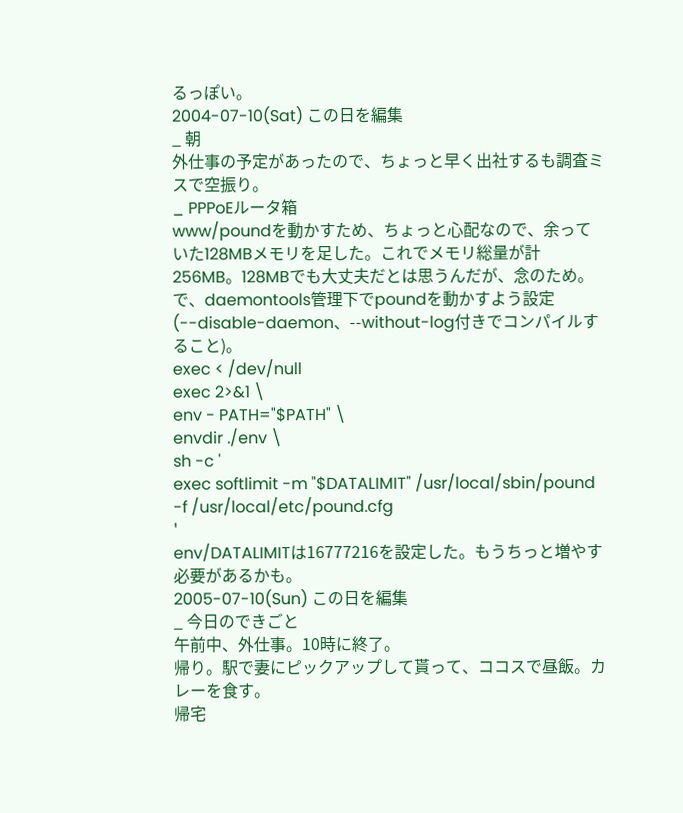るっぽい。
2004-07-10(Sat) この日を編集
_ 朝
外仕事の予定があったので、ちょっと早く出社するも調査ミスで空振り。
_ PPPoEルータ箱
www/poundを動かすため、ちょっと心配なので、余っていた128MBメモリを足した。これでメモリ総量が計256MB。128MBでも大丈夫だとは思うんだが、念のため。
で、daemontools管理下でpoundを動かすよう設定(--disable-daemon、--without-log付きでコンパイルすること)。
exec < /dev/null
exec 2>&1 \
env - PATH="$PATH" \
envdir ./env \
sh -c '
exec softlimit -m "$DATALIMIT" /usr/local/sbin/pound -f /usr/local/etc/pound.cfg
'
env/DATALIMITは16777216を設定した。もうちっと増やす必要があるかも。
2005-07-10(Sun) この日を編集
_ 今日のできごと
午前中、外仕事。10時に終了。
帰り。駅で妻にピックアップして貰って、ココスで昼飯。カレーを食す。
帰宅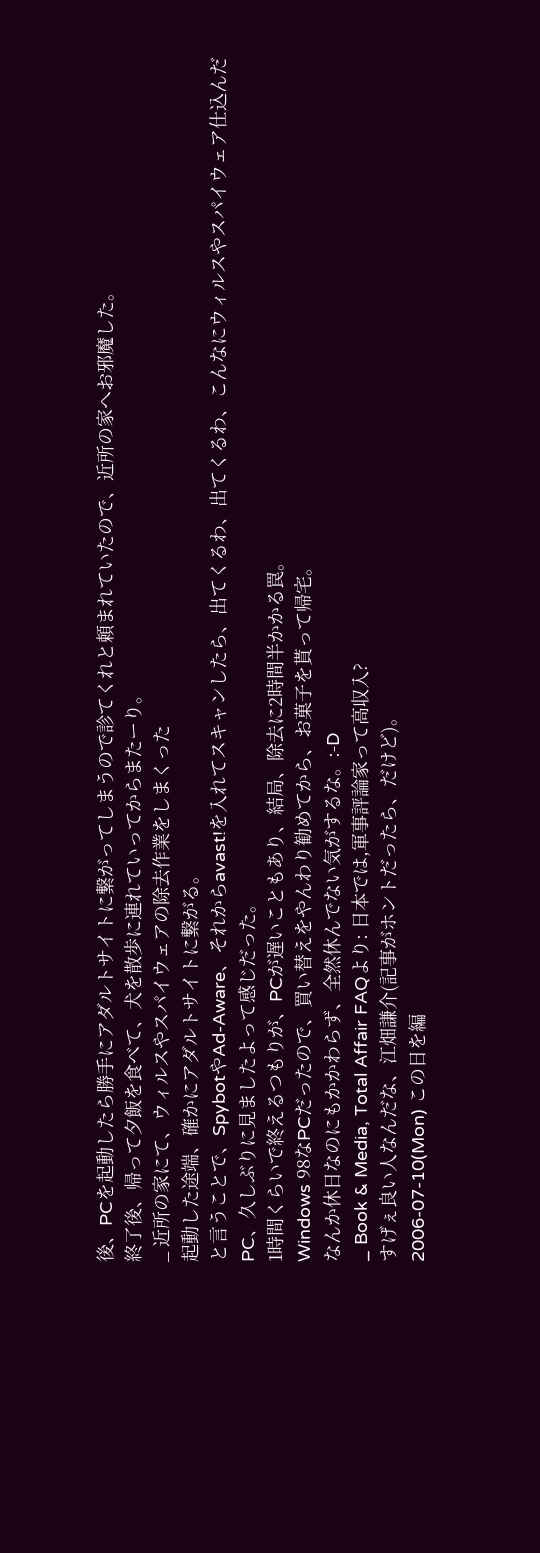後、PCを起動したら勝手にアダルトサイトに繋がってしまうので診てくれと頼まれていたので、近所の家へお邪魔した。
終了後、帰って夕飯を食べて、犬を散歩に連れていってからまたーり。
_ 近所の家にて、ウィルスやスパイウェアの除去作業をしまくった
起動した途端、確かにアダルトサイトに繋がる。
と言うことで、SpybotやAd-Aware、それからavast!を入れてスキャンしたら、出てくるわ、出てくるわ、こんなにウィルスやスパイウェア仕込んだPC、久しぶりに見ましたよって感じだった。
1時間くらいで終えるつもりが、PCが遅いこともあり、結局、除去に2時間半かかる罠。
Windows 98なPCだったので、買い替えをやんわり勧めてから、お菓子を貰って帰宅。
なんか休日なのにもかかわらず、全然休んでない気がするな。:-D
_ Book & Media, Total Affair FAQより: 日本では,軍事評論家って高収入?
すげぇ良い人なんだな、江畑謙介(記事がホントだったら、だけど)。
2006-07-10(Mon) この日を編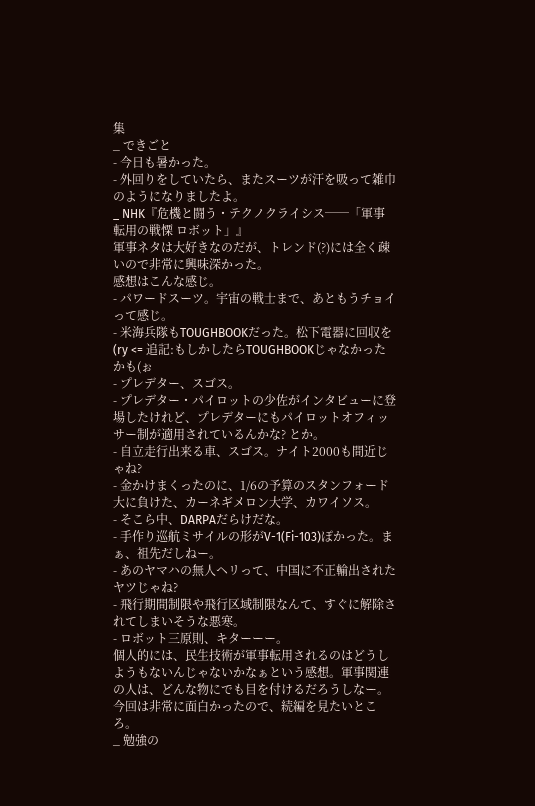集
_ できごと
- 今日も暑かった。
- 外回りをしていたら、またスーツが汗を吸って雑巾のようになりましたよ。
_ NHK『危機と闘う・テクノクライシス──「軍事転用の戦慄 ロボット」』
軍事ネタは大好きなのだが、トレンド(?)には全く疎いので非常に興味深かった。
感想はこんな感じ。
- パワードスーツ。宇宙の戦士まで、あともうチョイって感じ。
- 米海兵隊もTOUGHBOOKだった。松下電器に回収を(ry <= 追記:もしかしたらTOUGHBOOKじゃなかったかも(ぉ
- プレデター、スゴス。
- プレデター・パイロットの少佐がインタビューに登場したけれど、プレデターにもパイロットオフィッサー制が適用されているんかな? とか。
- 自立走行出来る車、スゴス。ナイト2000も間近じゃね?
- 金かけまくったのに、1/6の予算のスタンフォード大に負けた、カーネギメロン大学、カワイソス。
- そこら中、DARPAだらけだな。
- 手作り巡航ミサイルの形がV-1(Fi-103)ぽかった。まぁ、祖先だしねー。
- あのヤマハの無人ヘリって、中国に不正輸出されたヤツじゃね?
- 飛行期間制限や飛行区域制限なんて、すぐに解除されてしまいそうな悪寒。
- ロボット三原則、キターーー。
個人的には、民生技術が軍事転用されるのはどうしようもないんじゃないかなぁという感想。軍事関連の人は、どんな物にでも目を付けるだろうしなー。
今回は非常に面白かったので、続編を見たいところ。
_ 勉強の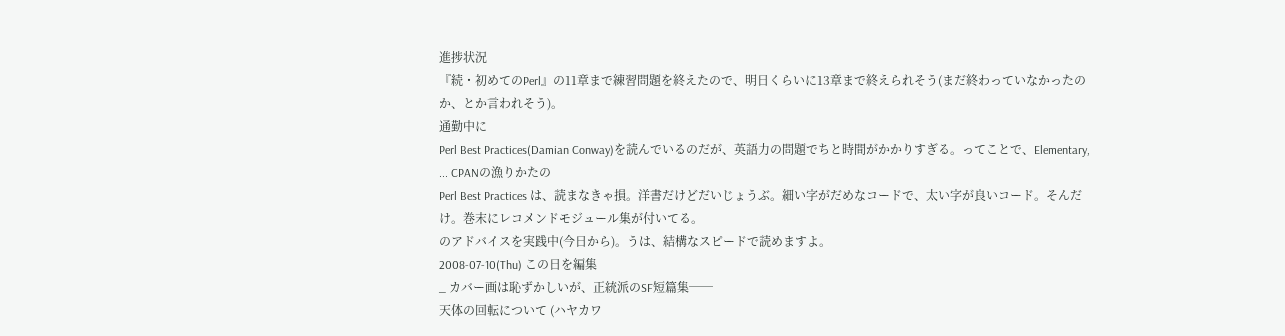進捗状況
『続・初めてのPerl』の11章まで練習問題を終えたので、明日くらいに13章まで終えられそう(まだ終わっていなかったのか、とか言われそう)。
通勤中に
Perl Best Practices(Damian Conway)を読んでいるのだが、英語力の問題でちと時間がかかりすぎる。ってことで、Elementary, ... CPANの漁りかたの
Perl Best Practices は、読まなきゃ損。洋書だけどだいじょうぶ。細い字がだめなコードで、太い字が良いコード。そんだけ。巻末にレコメンドモジュール集が付いてる。
のアドバイスを実践中(今日から)。うは、結構なスピードで読めますよ。
2008-07-10(Thu) この日を編集
_ カバー画は恥ずかしいが、正統派のSF短篇集──
天体の回転について (ハヤカワ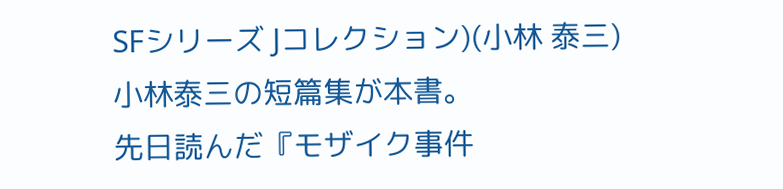SFシリーズ Jコレクション)(小林 泰三)
小林泰三の短篇集が本書。
先日読んだ『モザイク事件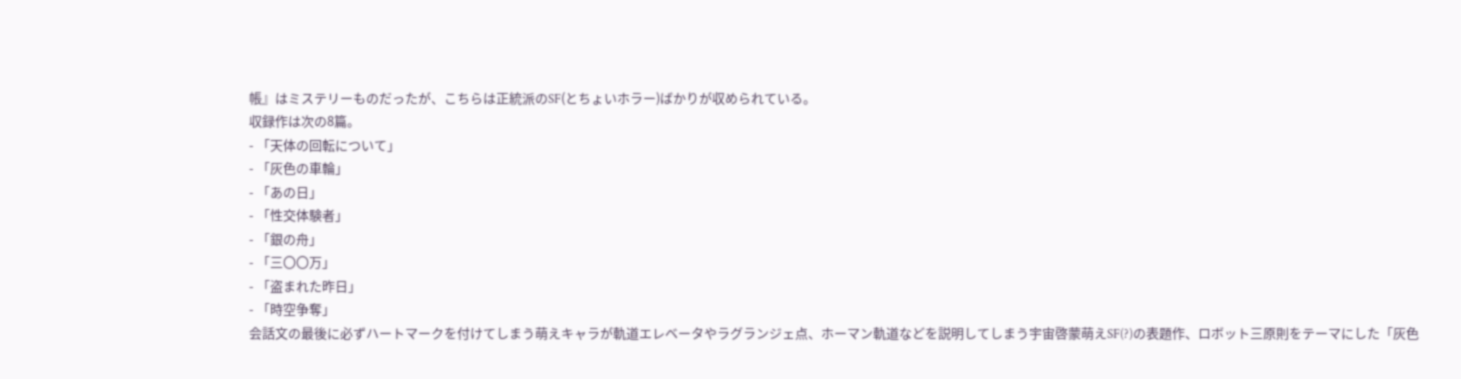帳』はミステリーものだったが、こちらは正統派のSF(とちょいホラー)ばかりが収められている。
収録作は次の8篇。
- 「天体の回転について」
- 「灰色の車輪」
- 「あの日」
- 「性交体験者」
- 「銀の舟」
- 「三〇〇万」
- 「盗まれた昨日」
- 「時空争奪」
会話文の最後に必ずハートマークを付けてしまう萌えキャラが軌道エレベータやラグランジェ点、ホーマン軌道などを説明してしまう宇宙啓蒙萌えSF(?)の表題作、ロボット三原則をテーマにした「灰色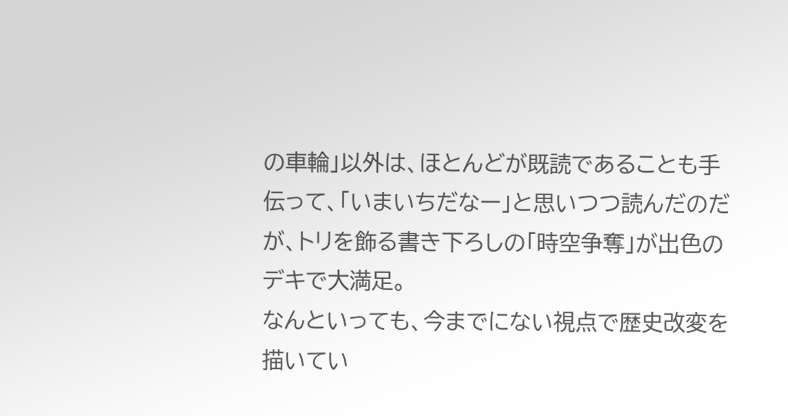の車輪」以外は、ほとんどが既読であることも手伝って、「いまいちだなー」と思いつつ読んだのだが、トリを飾る書き下ろしの「時空争奪」が出色のデキで大満足。
なんといっても、今までにない視点で歴史改変を描いてい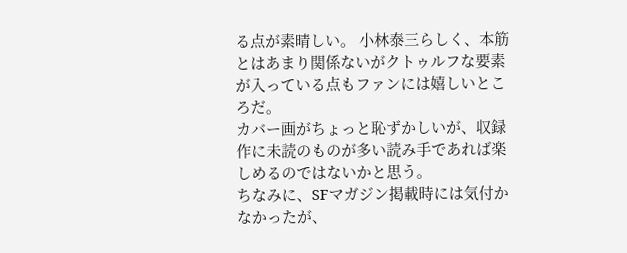る点が素晴しい。 小林泰三らしく、本筋とはあまり関係ないがクトゥルフな要素が入っている点もファンには嬉しいところだ。
カバー画がちょっと恥ずかしいが、収録作に未読のものが多い読み手であれば楽しめるのではないかと思う。
ちなみに、SFマガジン掲載時には気付かなかったが、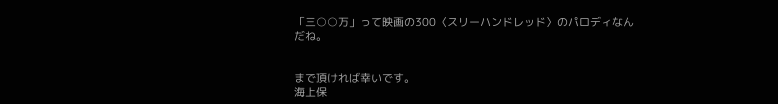「三○○万」って映画の300〈スリーハンドレッド〉のパロディなんだね。


まで頂ければ幸いです。
海上保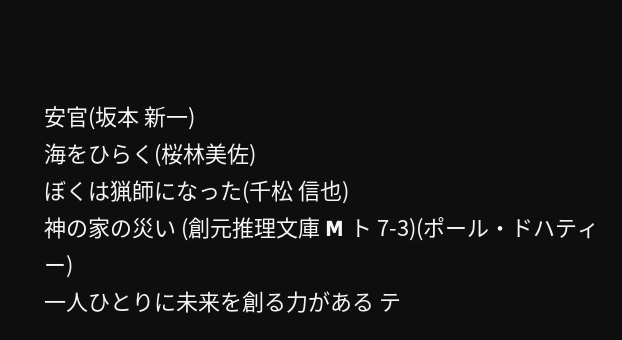安官(坂本 新一)
海をひらく(桜林美佐)
ぼくは猟師になった(千松 信也)
神の家の災い (創元推理文庫 M ト 7-3)(ポール・ドハティー)
一人ひとりに未来を創る力がある テ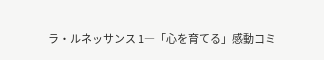ラ・ルネッサンス 1―「心を育てる」感動コミ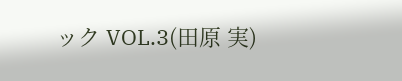ック VOL.3(田原 実)